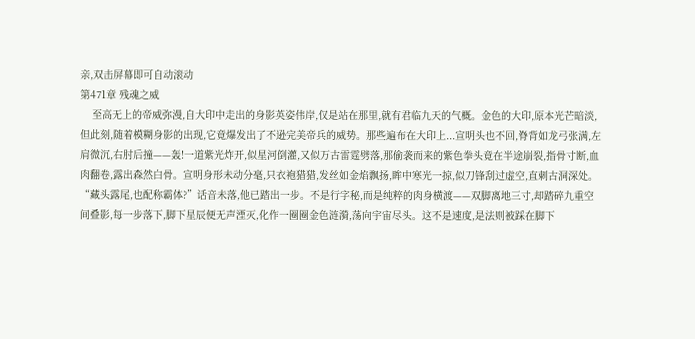亲,双击屏幕即可自动滚动
第471章 残魂之威
    至高无上的帝威弥漫,自大印中走出的身影英姿伟岸,仅是站在那里,就有君临九天的气概。金色的大印,原本光芒暗淡,但此刻,随着模糊身影的出现,它竟爆发出了不逊完美帝兵的威势。那些遍布在大印上...宣明头也不回,脊背如龙弓张满,左肩微沉,右肘后撞——轰!一道紫光炸开,似星河倒灌,又似万古雷霆劈落,那偷袭而来的紫色拳头竟在半途崩裂,指骨寸断,血肉翻卷,露出森然白骨。宣明身形未动分毫,只衣袍猎猎,发丝如金焰飘扬,眸中寒光一掠,似刀锋刮过虚空,直刺古洞深处。“藏头露尾,也配称霸体?”话音未落,他已踏出一步。不是行字秘,而是纯粹的肉身横渡——双脚离地三寸,却踏碎九重空间叠影,每一步落下,脚下星辰便无声湮灭,化作一圈圈金色涟漪,荡向宇宙尽头。这不是速度,是法则被踩在脚下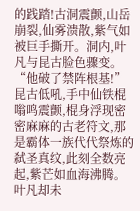的践踏!古洞震颤,山岳崩裂,仙雾溃散,紫气如被巨手撕开。洞内,叶凡与昆古脸色骤变。“他破了禁阵根基!”昆古低吼,手中仙铁棍嗡鸣震颤,棍身浮现密密麻麻的古老符文,那是霸体一族代代祭炼的弑圣真纹,此刻全数亮起,紫芒如血海沸腾。叶凡却未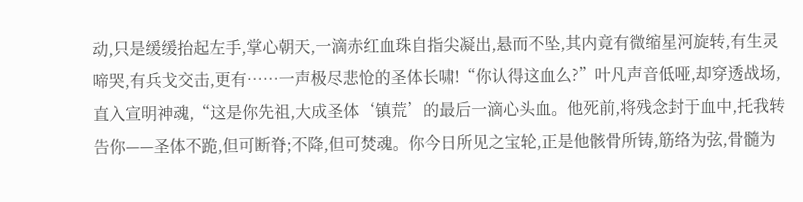动,只是缓缓抬起左手,掌心朝天,一滴赤红血珠自指尖凝出,悬而不坠,其内竟有微缩星河旋转,有生灵啼哭,有兵戈交击,更有……一声极尽悲怆的圣体长啸!“你认得这血么?”叶凡声音低哑,却穿透战场,直入宣明神魂,“这是你先祖,大成圣体‘镇荒’的最后一滴心头血。他死前,将残念封于血中,托我转告你——圣体不跪,但可断脊;不降,但可焚魂。你今日所见之宝轮,正是他骸骨所铸,筋络为弦,骨髓为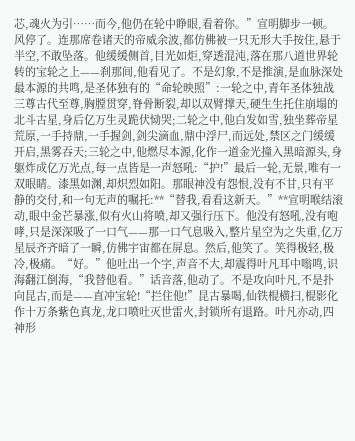芯,魂火为引……而今,他仍在轮中睁眼,看着你。”宣明脚步一顿。风停了。连那席卷诸天的帝威余波,都仿佛被一只无形大手按住,悬于半空,不敢坠落。他缓缓侧首,目光如炬,穿透混沌,落在那八道世界轮转的宝轮之上——刹那间,他看见了。不是幻象,不是推演,是血脉深处最本源的共鸣,是圣体独有的“命轮映照”:一轮之中,青年圣体独战三尊古代至尊,胸膛贯穿,脊骨断裂,却以双臂撑天,硬生生托住崩塌的北斗古星,身后亿万生灵跪伏恸哭;二轮之中,他白发如雪,独坐葬帝星荒原,一手持鼎,一手握剑,剑尖滴血,鼎中浮尸,而远处,禁区之门缓缓开启,黑雾吞天;三轮之中,他燃尽本源,化作一道金光撞入黑暗源头,身躯炸成亿万光点,每一点皆是一声怒吼:“护!”最后一轮,无景,唯有一双眼睛。漆黑如渊,却炽烈如阳。那眼神没有怨恨,没有不甘,只有平静的交付,和一句无声的嘱托:**“替我,看看这新天。”**宣明喉结滚动,眼中金芒暴涨,似有火山将喷,却又强行压下。他没有怒吼,没有咆哮,只是深深吸了一口气——那一口气息吸入,整片星空为之失重,亿万星辰齐齐暗了一瞬,仿佛宇宙都在屏息。然后,他笑了。笑得极轻,极冷,极痛。“好。”他吐出一个字,声音不大,却震得叶凡耳中嗡鸣,识海翻江倒海,“我替他看。”话音落,他动了。不是攻向叶凡,不是扑向昆古,而是——直冲宝轮!“拦住他!”昆古暴喝,仙铁棍横扫,棍影化作十万条紫色真龙,龙口喷吐灭世雷火,封锁所有退路。叶凡亦动,四神形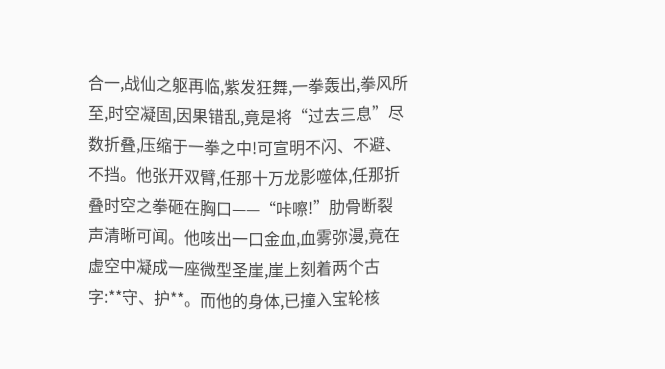合一,战仙之躯再临,紫发狂舞,一拳轰出,拳风所至,时空凝固,因果错乱,竟是将“过去三息”尽数折叠,压缩于一拳之中!可宣明不闪、不避、不挡。他张开双臂,任那十万龙影噬体,任那折叠时空之拳砸在胸口——“咔嚓!”肋骨断裂声清晰可闻。他咳出一口金血,血雾弥漫,竟在虚空中凝成一座微型圣崖,崖上刻着两个古字:**守、护**。而他的身体,已撞入宝轮核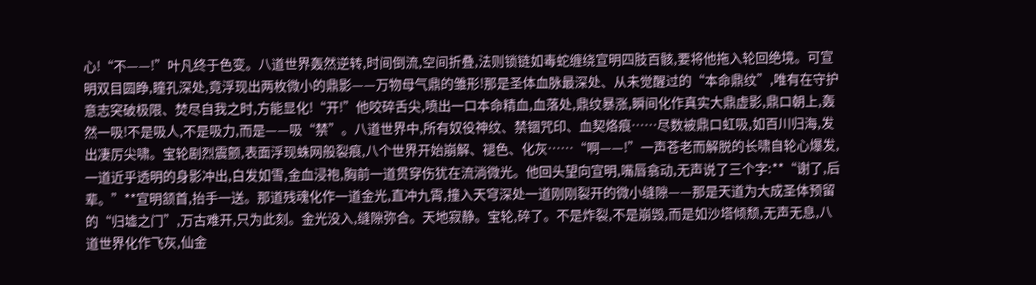心!“不——!”叶凡终于色变。八道世界轰然逆转,时间倒流,空间折叠,法则锁链如毒蛇缠绕宣明四肢百骸,要将他拖入轮回绝境。可宣明双目圆睁,瞳孔深处,竟浮现出两枚微小的鼎影——万物母气鼎的雏形!那是圣体血脉最深处、从未觉醒过的“本命鼎纹”,唯有在守护意志突破极限、焚尽自我之时,方能显化!“开!”他咬碎舌尖,喷出一口本命精血,血落处,鼎纹暴涨,瞬间化作真实大鼎虚影,鼎口朝上,轰然一吸!不是吸人,不是吸力,而是——吸“禁”。八道世界中,所有奴役神纹、禁锢咒印、血契烙痕……尽数被鼎口虹吸,如百川归海,发出凄厉尖啸。宝轮剧烈震颤,表面浮现蛛网般裂痕,八个世界开始崩解、褪色、化灰……“啊——!”一声苍老而解脱的长啸自轮心爆发,一道近乎透明的身影冲出,白发如雪,金血浸袍,胸前一道贯穿伤犹在流淌微光。他回头望向宣明,嘴唇翕动,无声说了三个字:**“谢了,后辈。”**宣明颔首,抬手一送。那道残魂化作一道金光,直冲九霄,撞入天穹深处一道刚刚裂开的微小缝隙——那是天道为大成圣体预留的“归墟之门”,万古难开,只为此刻。金光没入,缝隙弥合。天地寂静。宝轮,碎了。不是炸裂,不是崩毁,而是如沙塔倾颓,无声无息,八道世界化作飞灰,仙金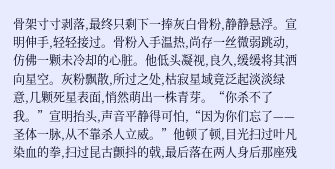骨架寸寸剥落,最终只剩下一捧灰白骨粉,静静悬浮。宣明伸手,轻轻接过。骨粉入手温热,尚存一丝微弱跳动,仿佛一颗未冷却的心脏。他低头凝视,良久,缓缓将其洒向星空。灰粉飘散,所过之处,枯寂星域竟泛起淡淡绿意,几颗死星表面,悄然萌出一株青芽。“你杀不了我。”宣明抬头,声音平静得可怕,“因为你们忘了——圣体一脉,从不靠杀人立威。”他顿了顿,目光扫过叶凡染血的拳,扫过昆古颤抖的戟,最后落在两人身后那座残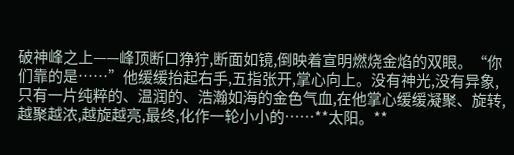破神峰之上——峰顶断口狰狞,断面如镜,倒映着宣明燃烧金焰的双眼。“你们靠的是……”他缓缓抬起右手,五指张开,掌心向上。没有神光,没有异象,只有一片纯粹的、温润的、浩瀚如海的金色气血,在他掌心缓缓凝聚、旋转,越聚越浓,越旋越亮,最终,化作一轮小小的……**太阳。**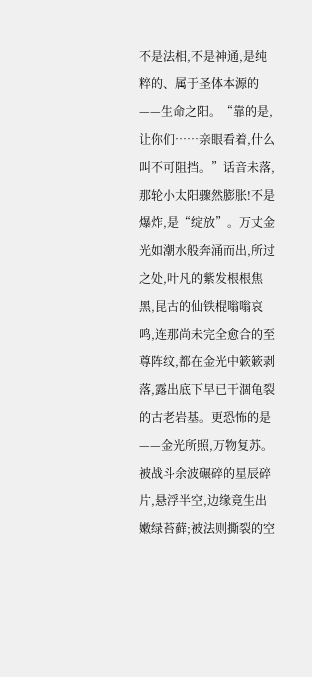不是法相,不是神通,是纯粹的、属于圣体本源的——生命之阳。“靠的是,让你们……亲眼看着,什么叫不可阻挡。”话音未落,那轮小太阳骤然膨胀!不是爆炸,是“绽放”。万丈金光如潮水般奔涌而出,所过之处,叶凡的紫发根根焦黑,昆古的仙铁棍嗡嗡哀鸣,连那尚未完全愈合的至尊阵纹,都在金光中簌簌剥落,露出底下早已干涸龟裂的古老岩基。更恐怖的是——金光所照,万物复苏。被战斗余波碾碎的星辰碎片,悬浮半空,边缘竟生出嫩绿苔藓;被法则撕裂的空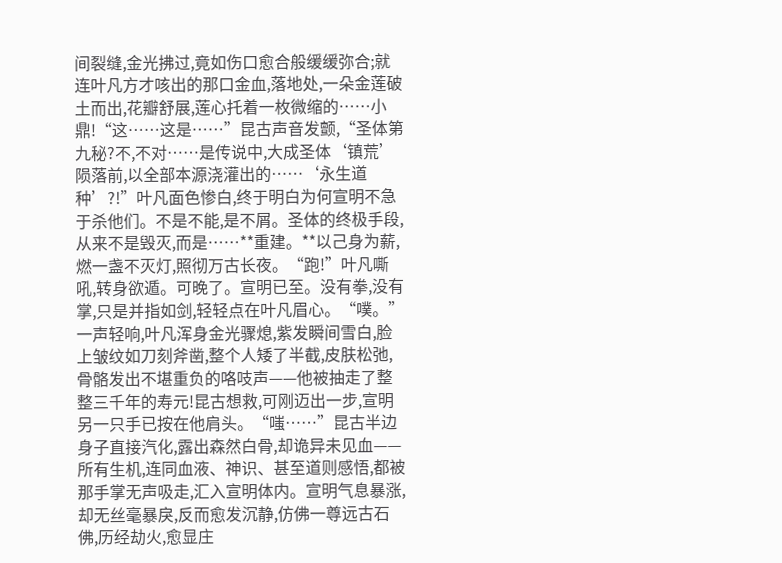间裂缝,金光拂过,竟如伤口愈合般缓缓弥合;就连叶凡方才咳出的那口金血,落地处,一朵金莲破土而出,花瓣舒展,莲心托着一枚微缩的……小鼎!“这……这是……”昆古声音发颤,“圣体第九秘?不,不对……是传说中,大成圣体‘镇荒’陨落前,以全部本源浇灌出的……‘永生道种’?!”叶凡面色惨白,终于明白为何宣明不急于杀他们。不是不能,是不屑。圣体的终极手段,从来不是毁灭,而是……**重建。**以己身为薪,燃一盏不灭灯,照彻万古长夜。“跑!”叶凡嘶吼,转身欲遁。可晚了。宣明已至。没有拳,没有掌,只是并指如剑,轻轻点在叶凡眉心。“噗。”一声轻响,叶凡浑身金光骤熄,紫发瞬间雪白,脸上皱纹如刀刻斧凿,整个人矮了半截,皮肤松弛,骨骼发出不堪重负的咯吱声——他被抽走了整整三千年的寿元!昆古想救,可刚迈出一步,宣明另一只手已按在他肩头。“嗤……”昆古半边身子直接汽化,露出森然白骨,却诡异未见血——所有生机,连同血液、神识、甚至道则感悟,都被那手掌无声吸走,汇入宣明体内。宣明气息暴涨,却无丝毫暴戾,反而愈发沉静,仿佛一尊远古石佛,历经劫火,愈显庄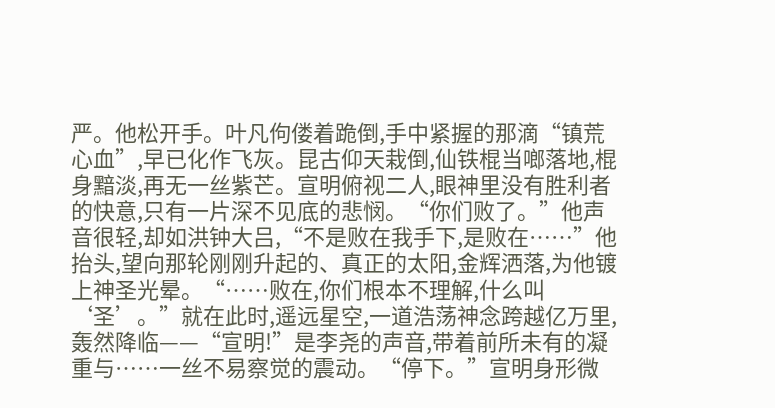严。他松开手。叶凡佝偻着跪倒,手中紧握的那滴“镇荒心血”,早已化作飞灰。昆古仰天栽倒,仙铁棍当啷落地,棍身黯淡,再无一丝紫芒。宣明俯视二人,眼神里没有胜利者的快意,只有一片深不见底的悲悯。“你们败了。”他声音很轻,却如洪钟大吕,“不是败在我手下,是败在……”他抬头,望向那轮刚刚升起的、真正的太阳,金辉洒落,为他镀上神圣光晕。“……败在,你们根本不理解,什么叫‘圣’。”就在此时,遥远星空,一道浩荡神念跨越亿万里,轰然降临——“宣明!”是李尧的声音,带着前所未有的凝重与……一丝不易察觉的震动。“停下。”宣明身形微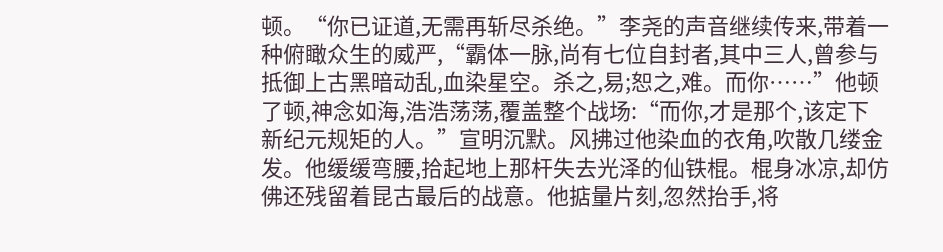顿。“你已证道,无需再斩尽杀绝。”李尧的声音继续传来,带着一种俯瞰众生的威严,“霸体一脉,尚有七位自封者,其中三人,曾参与抵御上古黑暗动乱,血染星空。杀之,易;恕之,难。而你……”他顿了顿,神念如海,浩浩荡荡,覆盖整个战场:“而你,才是那个,该定下新纪元规矩的人。”宣明沉默。风拂过他染血的衣角,吹散几缕金发。他缓缓弯腰,拾起地上那杆失去光泽的仙铁棍。棍身冰凉,却仿佛还残留着昆古最后的战意。他掂量片刻,忽然抬手,将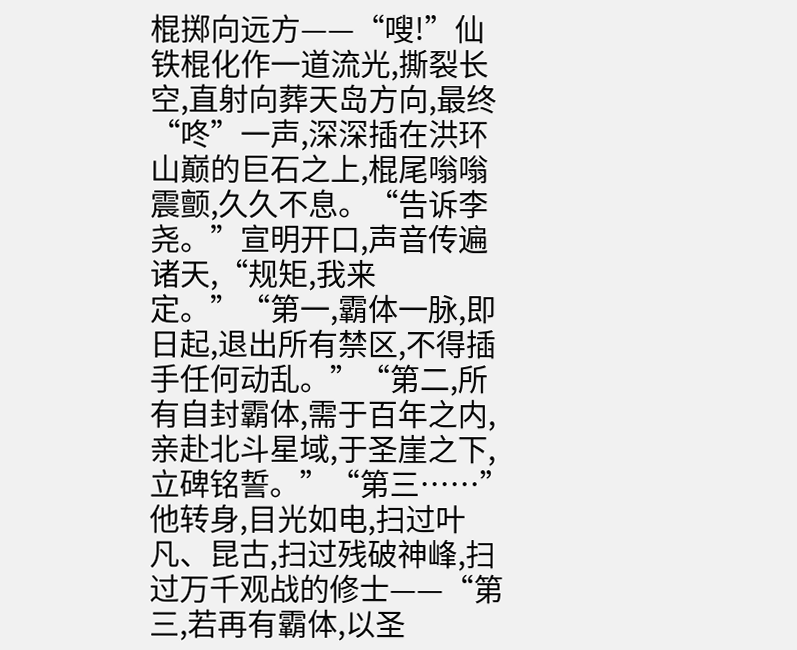棍掷向远方——“嗖!”仙铁棍化作一道流光,撕裂长空,直射向葬天岛方向,最终“咚”一声,深深插在洪环山巅的巨石之上,棍尾嗡嗡震颤,久久不息。“告诉李尧。”宣明开口,声音传遍诸天,“规矩,我来定。”“第一,霸体一脉,即日起,退出所有禁区,不得插手任何动乱。”“第二,所有自封霸体,需于百年之内,亲赴北斗星域,于圣崖之下,立碑铭誓。”“第三……”他转身,目光如电,扫过叶凡、昆古,扫过残破神峰,扫过万千观战的修士——“第三,若再有霸体,以圣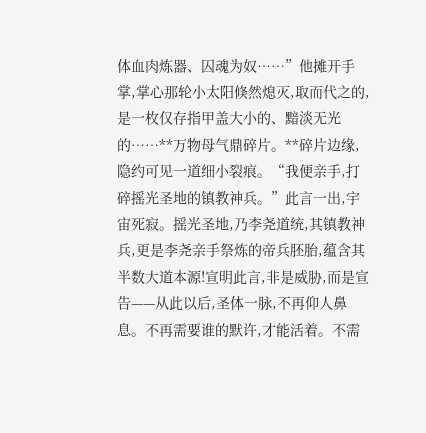体血肉炼器、囚魂为奴……”他摊开手掌,掌心那轮小太阳倏然熄灭,取而代之的,是一枚仅存指甲盖大小的、黯淡无光的……**万物母气鼎碎片。**碎片边缘,隐约可见一道细小裂痕。“我便亲手,打碎摇光圣地的镇教神兵。”此言一出,宇宙死寂。摇光圣地,乃李尧道统,其镇教神兵,更是李尧亲手祭炼的帝兵胚胎,蕴含其半数大道本源!宣明此言,非是威胁,而是宣告——从此以后,圣体一脉,不再仰人鼻息。不再需要谁的默许,才能活着。不需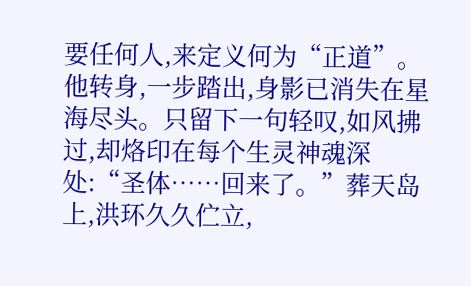要任何人,来定义何为“正道”。他转身,一步踏出,身影已消失在星海尽头。只留下一句轻叹,如风拂过,却烙印在每个生灵神魂深处:“圣体……回来了。”葬天岛上,洪环久久伫立,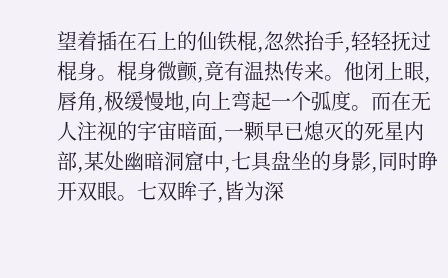望着插在石上的仙铁棍,忽然抬手,轻轻抚过棍身。棍身微颤,竟有温热传来。他闭上眼,唇角,极缓慢地,向上弯起一个弧度。而在无人注视的宇宙暗面,一颗早已熄灭的死星内部,某处幽暗洞窟中,七具盘坐的身影,同时睁开双眼。七双眸子,皆为深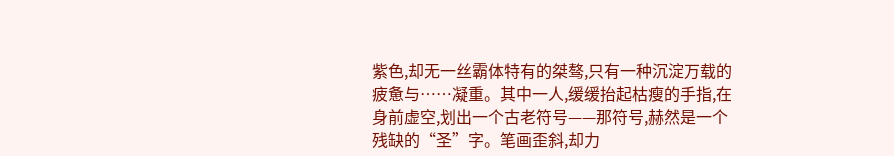紫色,却无一丝霸体特有的桀骜,只有一种沉淀万载的疲惫与……凝重。其中一人,缓缓抬起枯瘦的手指,在身前虚空,划出一个古老符号——那符号,赫然是一个残缺的“圣”字。笔画歪斜,却力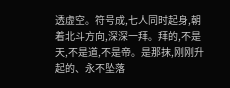透虚空。符号成,七人同时起身,朝着北斗方向,深深一拜。拜的,不是天,不是道,不是帝。是那抹,刚刚升起的、永不坠落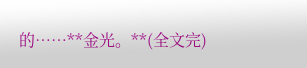的……**金光。**(全文完)